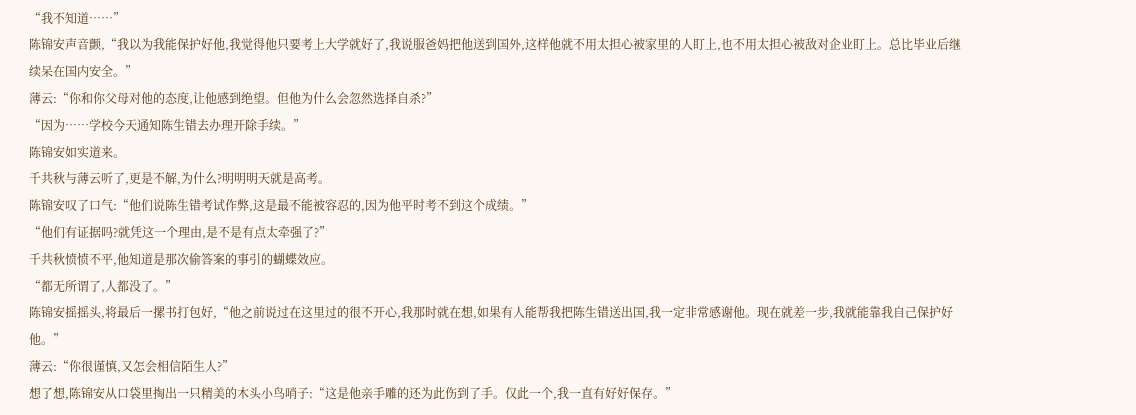“我不知道……”
陈锦安声音颤,“我以为我能保护好他,我觉得他只要考上大学就好了,我说服爸妈把他送到国外,这样他就不用太担心被家里的人盯上,也不用太担心被敌对企业盯上。总比毕业后继续呆在国内安全。”
薄云:“你和你父母对他的态度,让他感到绝望。但他为什么会忽然选择自杀?”
“因为……学校今天通知陈生错去办理开除手续。”
陈锦安如实道来。
千共秋与薄云听了,更是不解,为什么?明明明天就是高考。
陈锦安叹了口气:“他们说陈生错考试作弊,这是最不能被容忍的,因为他平时考不到这个成绩。”
“他们有证据吗?就凭这一个理由,是不是有点太牵强了?”
千共秋愤愤不平,他知道是那次偷答案的事引的蝴蝶效应。
“都无所谓了,人都没了。”
陈锦安摇摇头,将最后一摞书打包好,“他之前说过在这里过的很不开心,我那时就在想,如果有人能帮我把陈生错送出国,我一定非常感谢他。现在就差一步,我就能靠我自己保护好他。”
薄云:“你很谨慎,又怎会相信陌生人?”
想了想,陈锦安从口袋里掏出一只精美的木头小鸟哨子:“这是他亲手雕的还为此伤到了手。仅此一个,我一直有好好保存。”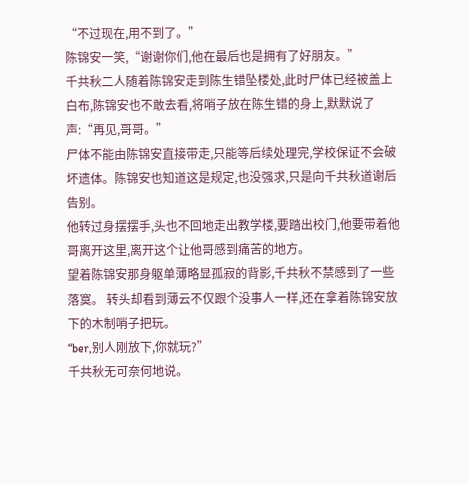“不过现在,用不到了。”
陈锦安一笑,“谢谢你们,他在最后也是拥有了好朋友。”
千共秋二人随着陈锦安走到陈生错坠楼处,此时尸体已经被盖上白布,陈锦安也不敢去看,将哨子放在陈生错的身上,默默说了声:“再见,哥哥。”
尸体不能由陈锦安直接带走,只能等后续处理完,学校保证不会破坏遗体。陈锦安也知道这是规定,也没强求,只是向千共秋道谢后告别。
他转过身摆摆手,头也不回地走出教学楼,要踏出校门,他要带着他哥离开这里,离开这个让他哥感到痛苦的地方。
望着陈锦安那身躯单薄略显孤寂的背影,千共秋不禁感到了一些落寞。 转头却看到薄云不仅跟个没事人一样,还在拿着陈锦安放下的木制哨子把玩。
“ber,别人刚放下,你就玩?”
千共秋无可奈何地说。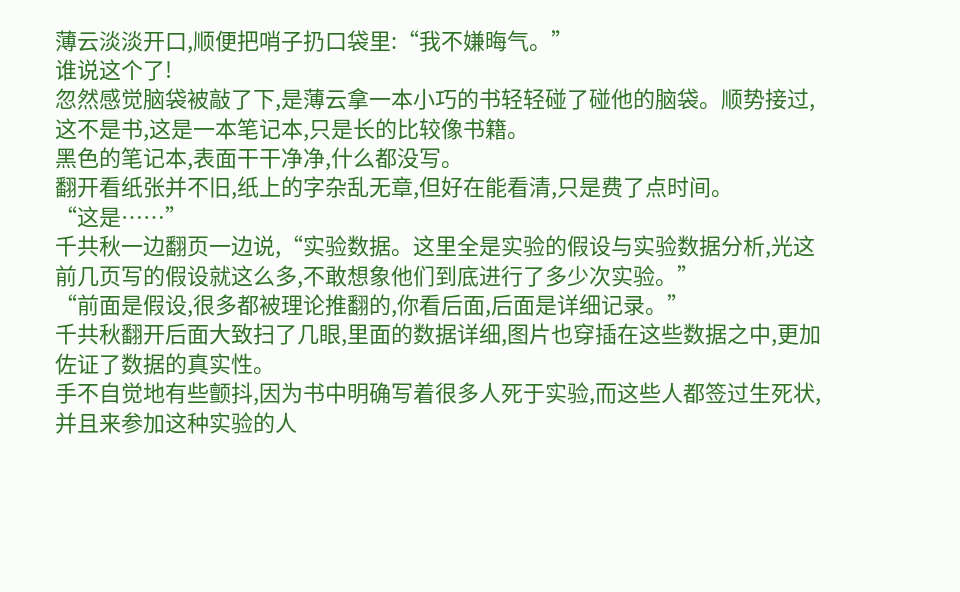薄云淡淡开口,顺便把哨子扔口袋里:“我不嫌晦气。”
谁说这个了!
忽然感觉脑袋被敲了下,是薄云拿一本小巧的书轻轻碰了碰他的脑袋。顺势接过,这不是书,这是一本笔记本,只是长的比较像书籍。
黑色的笔记本,表面干干净净,什么都没写。
翻开看纸张并不旧,纸上的字杂乱无章,但好在能看清,只是费了点时间。
“这是……”
千共秋一边翻页一边说,“实验数据。这里全是实验的假设与实验数据分析,光这前几页写的假设就这么多,不敢想象他们到底进行了多少次实验。”
“前面是假设,很多都被理论推翻的,你看后面,后面是详细记录。”
千共秋翻开后面大致扫了几眼,里面的数据详细,图片也穿插在这些数据之中,更加佐证了数据的真实性。
手不自觉地有些颤抖,因为书中明确写着很多人死于实验,而这些人都签过生死状,并且来参加这种实验的人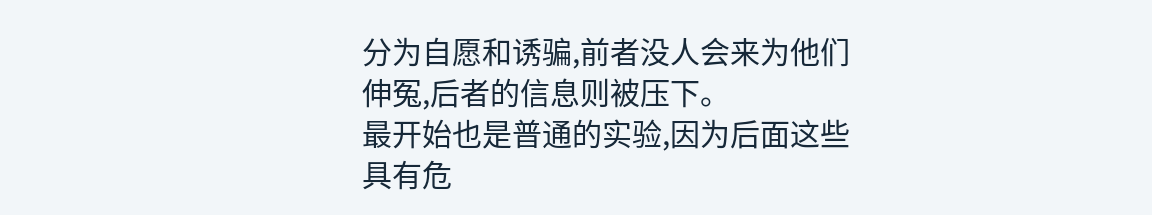分为自愿和诱骗,前者没人会来为他们伸冤,后者的信息则被压下。
最开始也是普通的实验,因为后面这些具有危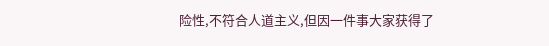险性,不符合人道主义,但因一件事大家获得了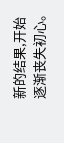新的结果,开始逐渐丧失初心。